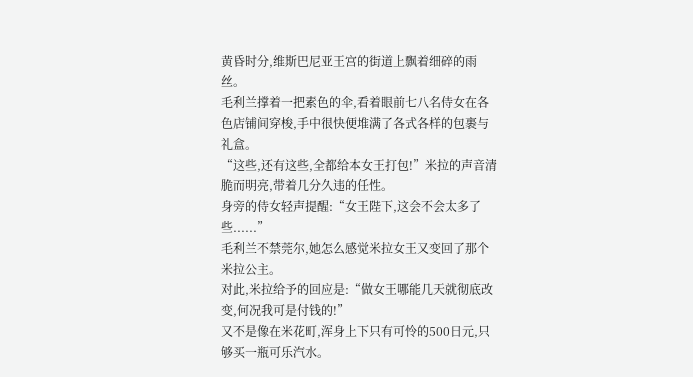黄昏时分,维斯巴尼亚王宫的街道上飘着细碎的雨丝。
毛利兰撑着一把素色的伞,看着眼前七八名侍女在各色店铺间穿梭,手中很快便堆满了各式各样的包裹与礼盒。
“这些,还有这些,全都给本女王打包!”米拉的声音清脆而明亮,带着几分久违的任性。
身旁的侍女轻声提醒:“女王陛下,这会不会太多了些......”
毛利兰不禁莞尔,她怎么感觉米拉女王又变回了那个米拉公主。
对此,米拉给予的回应是:“做女王哪能几天就彻底改变,何况我可是付钱的!”
又不是像在米花町,浑身上下只有可怜的500日元,只够买一瓶可乐汽水。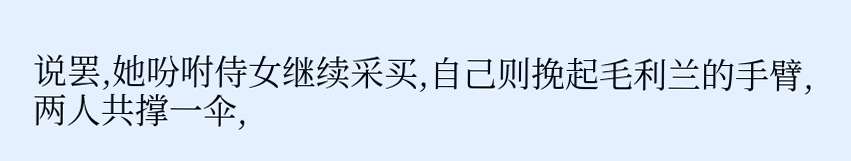说罢,她吩咐侍女继续采买,自己则挽起毛利兰的手臂,两人共撑一伞,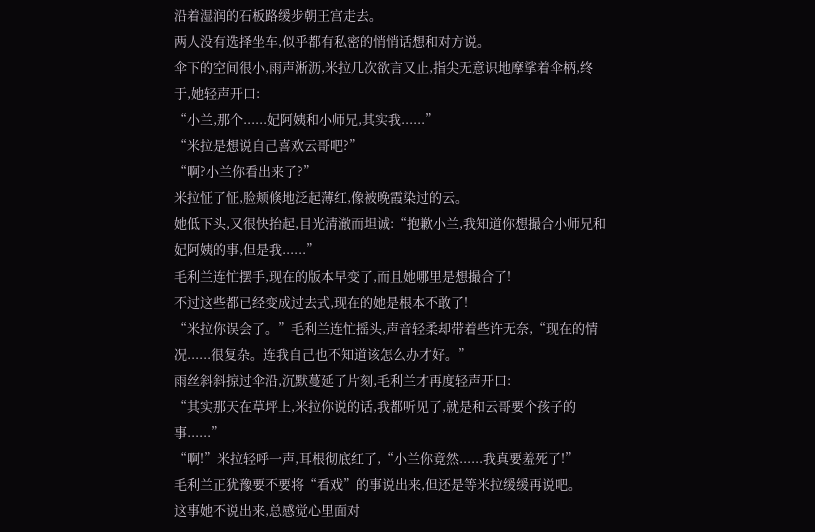沿着湿润的石板路缓步朝王宫走去。
两人没有选择坐车,似乎都有私密的悄悄话想和对方说。
伞下的空间很小,雨声淅沥,米拉几次欲言又止,指尖无意识地摩挲着伞柄,终于,她轻声开口:
“小兰,那个......妃阿姨和小师兄,其实我......”
“米拉是想说自己喜欢云哥吧?”
“啊?小兰你看出来了?”
米拉怔了怔,脸颊倏地泛起薄红,像被晚霞染过的云。
她低下头,又很快抬起,目光清澈而坦诚:“抱歉小兰,我知道你想撮合小师兄和妃阿姨的事,但是我......”
毛利兰连忙摆手,现在的版本早变了,而且她哪里是想撮合了!
不过这些都已经变成过去式,现在的她是根本不敢了!
“米拉你误会了。”毛利兰连忙摇头,声音轻柔却带着些许无奈,“现在的情况......很复杂。连我自己也不知道该怎么办才好。”
雨丝斜斜掠过伞沿,沉默蔓延了片刻,毛利兰才再度轻声开口:
“其实那天在草坪上,米拉你说的话,我都听见了,就是和云哥要个孩子的事......”
“啊!”米拉轻呼一声,耳根彻底红了,“小兰你竟然......我真要羞死了!”
毛利兰正犹豫要不要将“看戏”的事说出来,但还是等米拉缓缓再说吧。
这事她不说出来,总感觉心里面对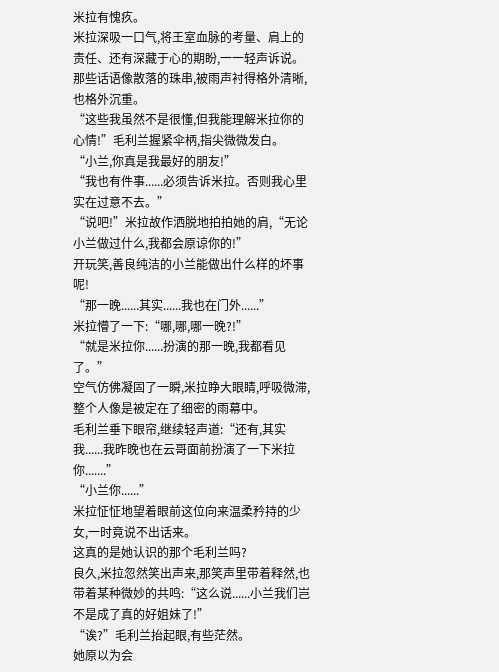米拉有愧疚。
米拉深吸一口气,将王室血脉的考量、肩上的责任、还有深藏于心的期盼,一一轻声诉说。
那些话语像散落的珠串,被雨声衬得格外清晰,也格外沉重。
“这些我虽然不是很懂,但我能理解米拉你的心情!”毛利兰握紧伞柄,指尖微微发白。
“小兰,你真是我最好的朋友!”
“我也有件事......必须告诉米拉。否则我心里实在过意不去。”
“说吧!”米拉故作洒脱地拍拍她的肩,“无论小兰做过什么,我都会原谅你的!”
开玩笑,善良纯洁的小兰能做出什么样的坏事呢!
“那一晚......其实......我也在门外......”
米拉懵了一下:“哪,哪,哪一晚?!”
“就是米拉你......扮演的那一晚,我都看见了。”
空气仿佛凝固了一瞬,米拉睁大眼睛,呼吸微滞,整个人像是被定在了细密的雨幕中。
毛利兰垂下眼帘,继续轻声道:“还有,其实我......我昨晚也在云哥面前扮演了一下米拉你.......”
“小兰你......”
米拉怔怔地望着眼前这位向来温柔矜持的少女,一时竟说不出话来。
这真的是她认识的那个毛利兰吗?
良久,米拉忽然笑出声来,那笑声里带着释然,也带着某种微妙的共鸣:“这么说......小兰我们岂不是成了真的好姐妹了!”
“诶?”毛利兰抬起眼,有些茫然。
她原以为会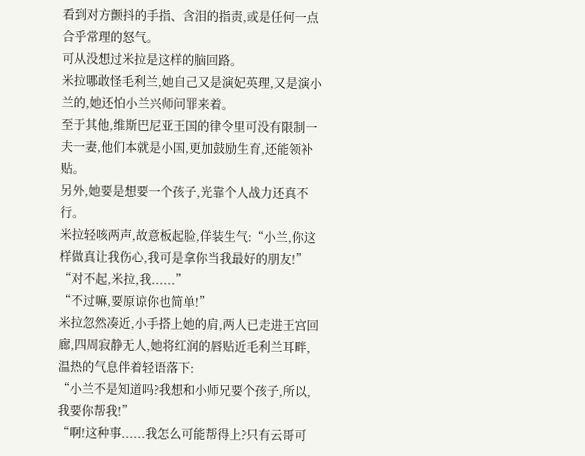看到对方颤抖的手指、含泪的指责,或是任何一点合乎常理的怒气。
可从没想过米拉是这样的脑回路。
米拉哪敢怪毛利兰,她自己又是演妃英理,又是演小兰的,她还怕小兰兴师问罪来着。
至于其他,维斯巴尼亚王国的律令里可没有限制一夫一妻,他们本就是小国,更加鼓励生育,还能领补贴。
另外,她要是想要一个孩子,光靠个人战力还真不行。
米拉轻咳两声,故意板起脸,佯装生气:“小兰,你这样做真让我伤心,我可是拿你当我最好的朋友!”
“对不起,米拉,我......”
“不过嘛,要原谅你也简单!”
米拉忽然凑近,小手搭上她的肩,两人已走进王宫回廊,四周寂静无人,她将红润的唇贴近毛利兰耳畔,温热的气息伴着轻语落下:
“小兰不是知道吗?我想和小师兄要个孩子,所以,我要你帮我!”
“啊!这种事......我怎么可能帮得上?只有云哥可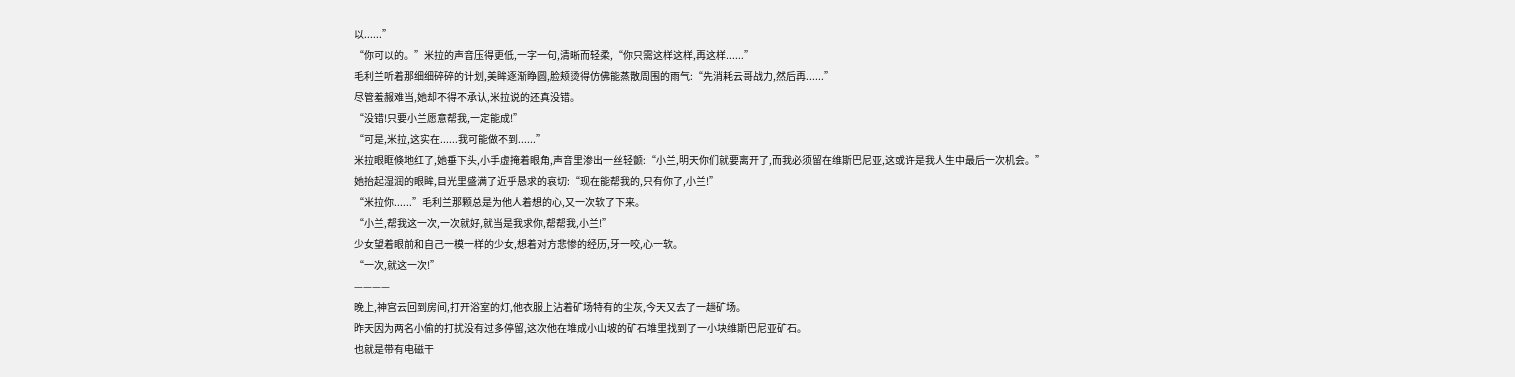以......”
“你可以的。”米拉的声音压得更低,一字一句,清晰而轻柔,“你只需这样这样,再这样......”
毛利兰听着那细细碎碎的计划,美眸逐渐睁圆,脸颊烫得仿佛能蒸散周围的雨气:“先消耗云哥战力,然后再......”
尽管羞赧难当,她却不得不承认,米拉说的还真没错。
“没错!只要小兰愿意帮我,一定能成!”
“可是,米拉,这实在......我可能做不到......”
米拉眼眶倏地红了,她垂下头,小手虚掩着眼角,声音里渗出一丝轻颤:“小兰,明天你们就要离开了,而我必须留在维斯巴尼亚,这或许是我人生中最后一次机会。”
她抬起湿润的眼眸,目光里盛满了近乎恳求的哀切:“现在能帮我的,只有你了,小兰!”
“米拉你......”毛利兰那颗总是为他人着想的心,又一次软了下来。
“小兰,帮我这一次,一次就好,就当是我求你,帮帮我,小兰!”
少女望着眼前和自己一模一样的少女,想着对方悲惨的经历,牙一咬,心一软。
“一次,就这一次!”
————
晚上,神宫云回到房间,打开浴室的灯,他衣服上沾着矿场特有的尘灰,今天又去了一趟矿场。
昨天因为两名小偷的打扰没有过多停留,这次他在堆成小山坡的矿石堆里找到了一小块维斯巴尼亚矿石。
也就是带有电磁干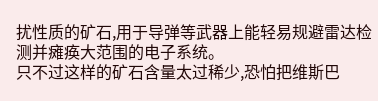扰性质的矿石,用于导弹等武器上能轻易规避雷达检测并瘫痪大范围的电子系统。
只不过这样的矿石含量太过稀少,恐怕把维斯巴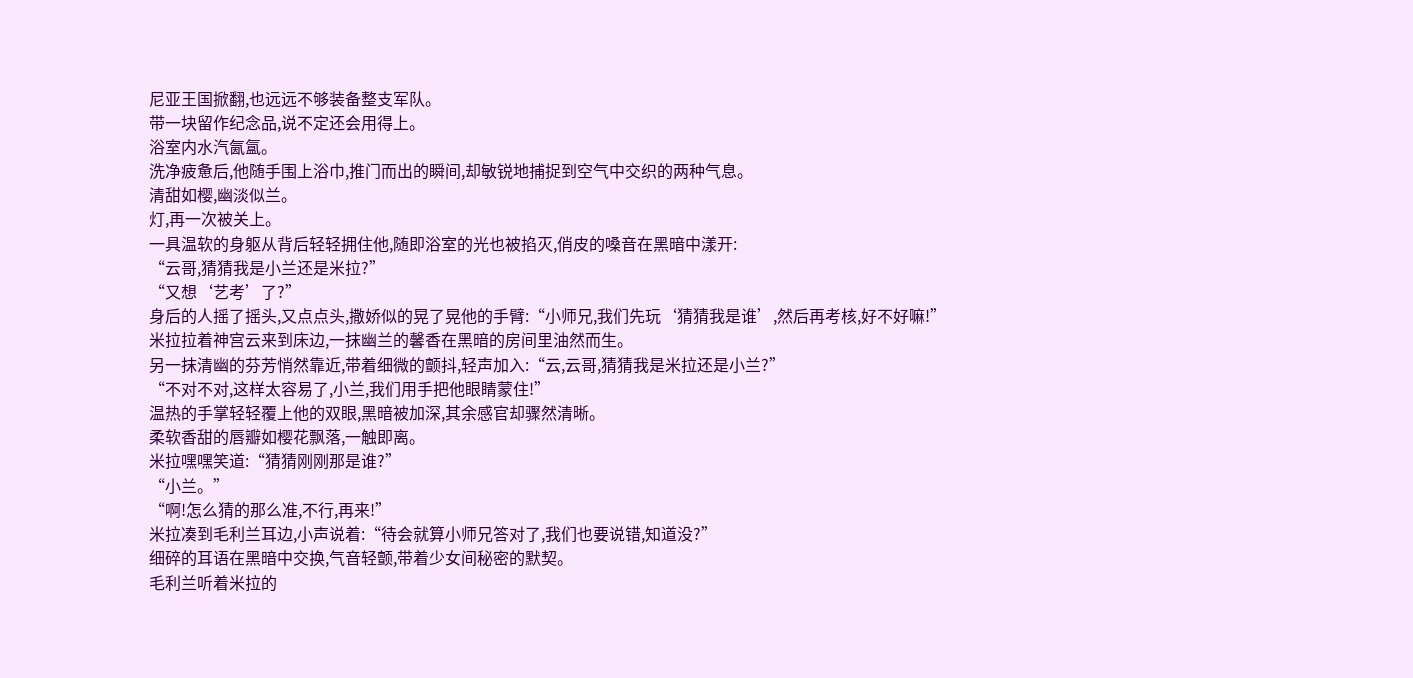尼亚王国掀翻,也远远不够装备整支军队。
带一块留作纪念品,说不定还会用得上。
浴室内水汽氤氲。
洗净疲惫后,他随手围上浴巾,推门而出的瞬间,却敏锐地捕捉到空气中交织的两种气息。
清甜如樱,幽淡似兰。
灯,再一次被关上。
一具温软的身躯从背后轻轻拥住他,随即浴室的光也被掐灭,俏皮的嗓音在黑暗中漾开:
“云哥,猜猜我是小兰还是米拉?”
“又想‘艺考’了?”
身后的人摇了摇头,又点点头,撒娇似的晃了晃他的手臂:“小师兄,我们先玩‘猜猜我是谁’,然后再考核,好不好嘛!”
米拉拉着神宫云来到床边,一抹幽兰的馨香在黑暗的房间里油然而生。
另一抹清幽的芬芳悄然靠近,带着细微的颤抖,轻声加入:“云,云哥,猜猜我是米拉还是小兰?”
“不对不对,这样太容易了,小兰,我们用手把他眼睛蒙住!”
温热的手掌轻轻覆上他的双眼,黑暗被加深,其余感官却骤然清晰。
柔软香甜的唇瓣如樱花飘落,一触即离。
米拉嘿嘿笑道:“猜猜刚刚那是谁?”
“小兰。”
“啊!怎么猜的那么准,不行,再来!”
米拉凑到毛利兰耳边,小声说着:“待会就算小师兄答对了,我们也要说错,知道没?”
细碎的耳语在黑暗中交换,气音轻颤,带着少女间秘密的默契。
毛利兰听着米拉的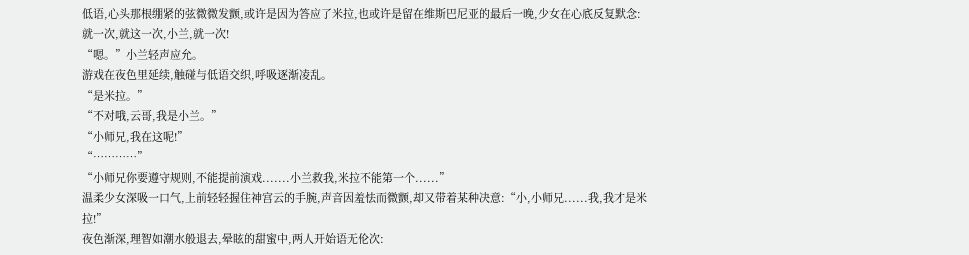低语,心头那根绷紧的弦微微发颤,或许是因为答应了米拉,也或许是留在维斯巴尼亚的最后一晚,少女在心底反复默念:就一次,就这一次,小兰,就一次!
“嗯。”小兰轻声应允。
游戏在夜色里延续,触碰与低语交织,呼吸逐渐凌乱。
“是米拉。”
“不对哦,云哥,我是小兰。”
“小师兄,我在这呢!”
“…………”
“小师兄你要遵守规则,不能提前演戏.......小兰救我,米拉不能第一个......”
温柔少女深吸一口气,上前轻轻握住神宫云的手腕,声音因羞怯而微颤,却又带着某种决意:“小,小师兄......我,我才是米拉!”
夜色渐深,理智如潮水般退去,晕眩的甜蜜中,两人开始语无伦次: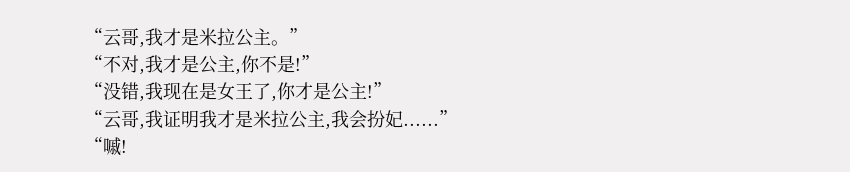“云哥,我才是米拉公主。”
“不对,我才是公主,你不是!”
“没错,我现在是女王了,你才是公主!”
“云哥,我证明我才是米拉公主,我会扮妃......”
“嘁!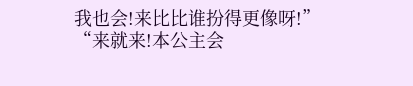我也会!来比比谁扮得更像呀!”
“来就来!本公主会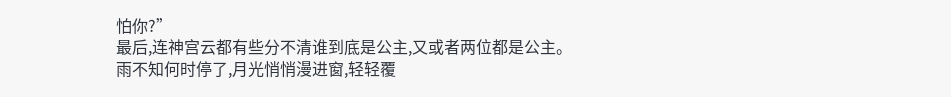怕你?”
最后,连神宫云都有些分不清谁到底是公主,又或者两位都是公主。
雨不知何时停了,月光悄悄漫进窗,轻轻覆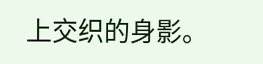上交织的身影。